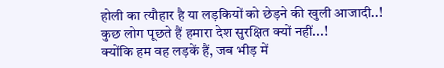होली का त्यौहार है या लड़कियों को छेड़ने की खुली आजादी..!
कुछ लोग पूछते हैं हमारा देश सुरक्षित क्यों नहीं...!
क्योंकि हम वह लड़कें हैं, जब भीड़ में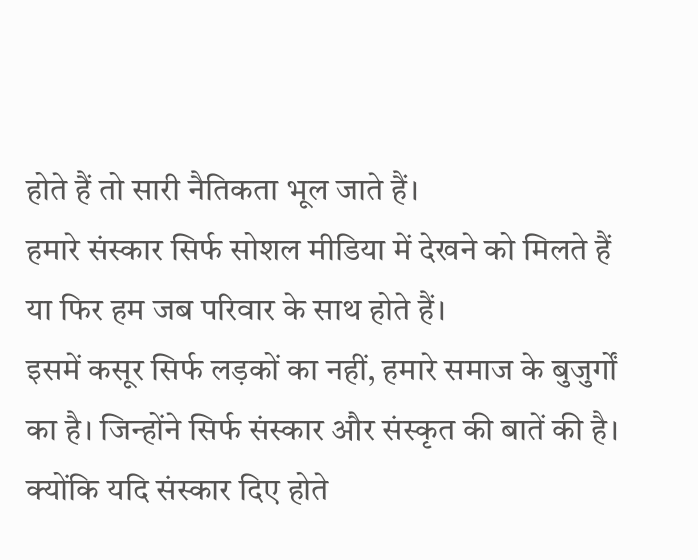होते हैं तो सारी नैतिकता भूल जाते हैं।
हमारे संस्कार सिर्फ सोशल मीडिया में देखने को मिलते हैं या फिर हम जब परिवार के साथ होते हैं।
इसमें कसूर सिर्फ लड़कों का नहीं, हमारे समाज के बुजुर्गों का है। जिन्होंने सिर्फ संस्कार और संस्कृत की बातें की है।
क्योंकि यदि संस्कार दिए होते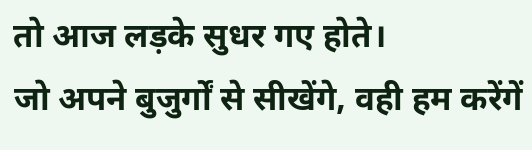तो आज लड़के सुधर गए होते।
जो अपने बुजुर्गों से सीखेंगे, वही हम करेंगें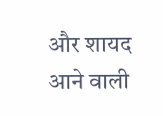और शायद आने वाली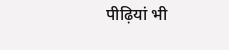पीढ़ियां भी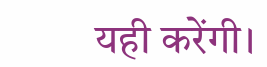यही करेंगी।